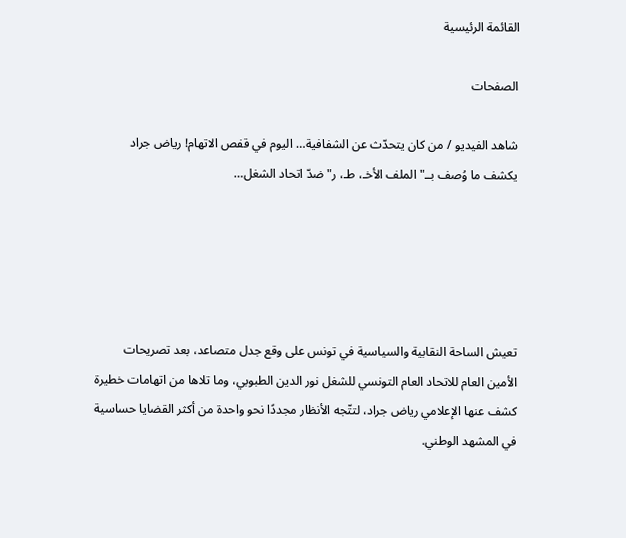القائمة الرئيسية

الصفحات

شاهد الفيديو / من كان يتحدّث عن الشفافية… اليوم في قفص الاتهام! رياض جراد يكشف ما وُصف بــ"الملف الأخـ، طـ، ر" ضدّ اتحاد الشغل…





تعيش الساحة النقابية والسياسية في تونس على وقع جدل متصاعد، بعد تصريحات الأمين العام للاتحاد العام التونسي للشغل نور الدين الطبوبي، وما تلاها من اتهامات خطيرة كشف عنها الإعلامي رياض جراد، لتتّجه الأنظار مجددًا نحو واحدة من أكثر القضايا حساسية في المشهد الوطني.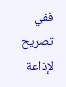ففي تصريح لإذاعة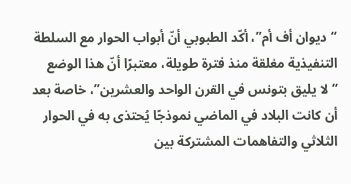“ديوان أف أم”، أكّد الطبوبي أنّ أبواب الحوار مع السلطة التنفيذية مغلقة منذ فترة طويلة، معتبرًا أنّ هذا الوضع “لا يليق بتونس في القرن الواحد والعشرين”، خاصة بعد أن كانت البلاد في الماضي نموذجًا يُحتذى به في الحوار الثلاثي والتفاهمات المشتركة بين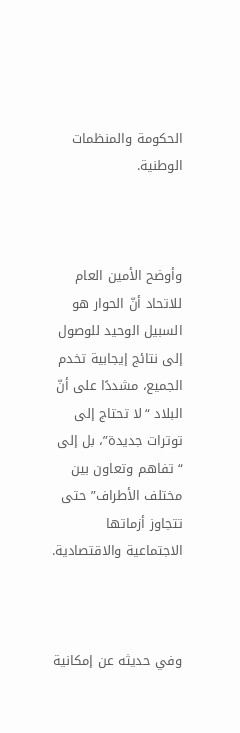الحكومة والمنظمات الوطنية.



وأوضح الأمين العام للاتحاد أنّ الحوار هو السبيل الوحيد للوصول إلى نتائج إيجابية تخدم الجميع، مشددًا على أنّ البلاد “لا تحتاج إلى توترات جديدة”، بل إلى “تفاهم وتعاون بين مختلف الأطراف” حتى تتجاوز أزماتها الاجتماعية والاقتصادية.



وفي حديثه عن إمكانية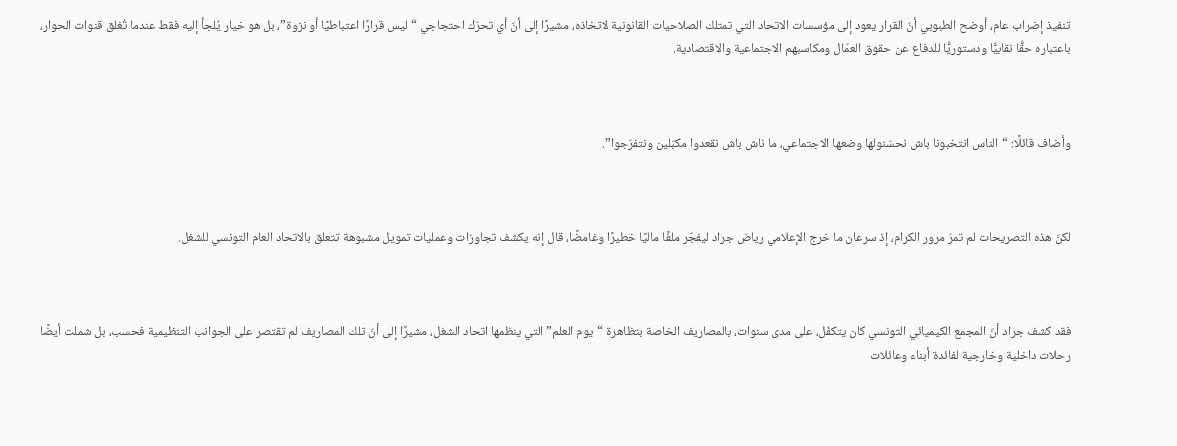تنفيذ إضراب عام، أوضح الطبوبي أنّ القرار يعود إلى مؤسسات الاتحاد التي تمتلك الصلاحيات القانونية لاتخاذه، مشيرًا إلى أنّ أي تحرّك احتجاجي “ليس قرارًا اعتباطيًا أو نزوة”، بل هو خيار يُلجأ إليه فقط عندما تُغلق قنوات الحوار، باعتباره حقًّا نقابيًّا ودستوريًّا للدفاع عن حقوق العمّال ومكاسبهم الاجتماعية والاقتصادية.



وأضاف قائلًا: “الناس انتخبونا باش نحسّنولها وضعها الاجتماعي، ما ناش باش نقعدوا مكبّلين ونتفرّجوا”.



لكنّ هذه التصريحات لم تمرّ مرور الكرام، إذ سرعان ما خرج الإعلامي رياض جراد ليفجّر ملفًا ماليًا خطيرًا وغامضًا، قال إنه يكشف تجاوزات وعمليات تمويل مشبوهة تتعلق بالاتحاد العام التونسي للشغل.



فقد كشف جراد أنّ المجمع الكيميائي التونسي كان يتكفّل، على مدى سنوات، بالمصاريف الخاصة بتظاهرة “يوم العلم” التي ينظمها اتحاد الشغل، مشيرًا إلى أنّ تلك المصاريف لم تقتصر على الجوانب التنظيمية فحسب، بل شملت أيضًا رحلات داخلية وخارجية لفائدة أبناء وعائلات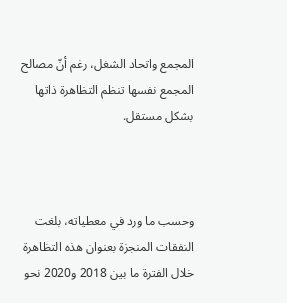المجمع واتحاد الشغل، رغم أنّ مصالح المجمع نفسها تنظم التظاهرة ذاتها بشكل مستقل.



وحسب ما ورد في معطياته، بلغت النفقات المنجزة بعنوان هذه التظاهرة خلال الفترة ما بين 2018 و2020 نحو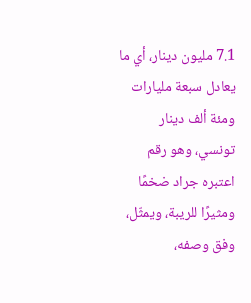7.1 مليون دينار، أي ما يعادل سبعة مليارات ومئة ألف دينار تونسي، وهو رقم اعتبره جراد ضخمًا ومثيرًا للريبة، ويمثّل، وفق وصفه،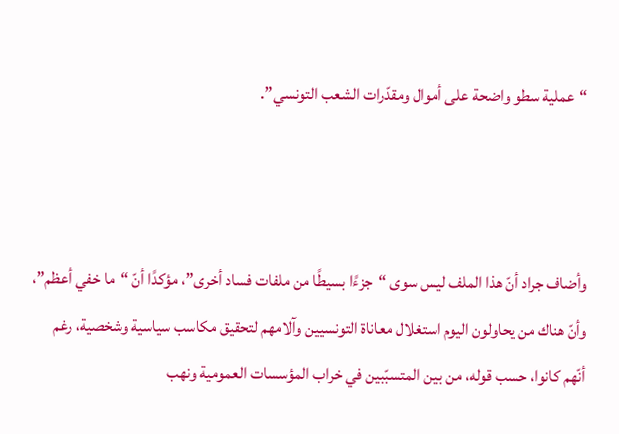“عملية سطو واضحة على أموال ومقدّرات الشعب التونسي”.



وأضاف جراد أنّ هذا الملف ليس سوى “جزءًا بسيطًا من ملفات فساد أخرى”، مؤكدًا أنّ “ما خفي أعظم”، وأنّ هناك من يحاولون اليوم استغلال معاناة التونسيين وآلامهم لتحقيق مكاسب سياسية وشخصية، رغم أنّهم كانوا، حسب قوله، من بين المتسبّبين في خراب المؤسسات العمومية ونهب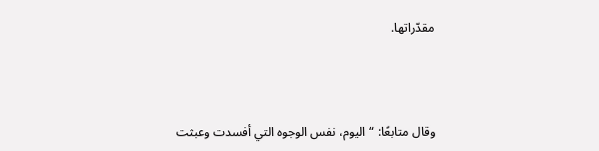مقدّراتها.



وقال متابعًا: “اليوم، نفس الوجوه التي أفسدت وعبثت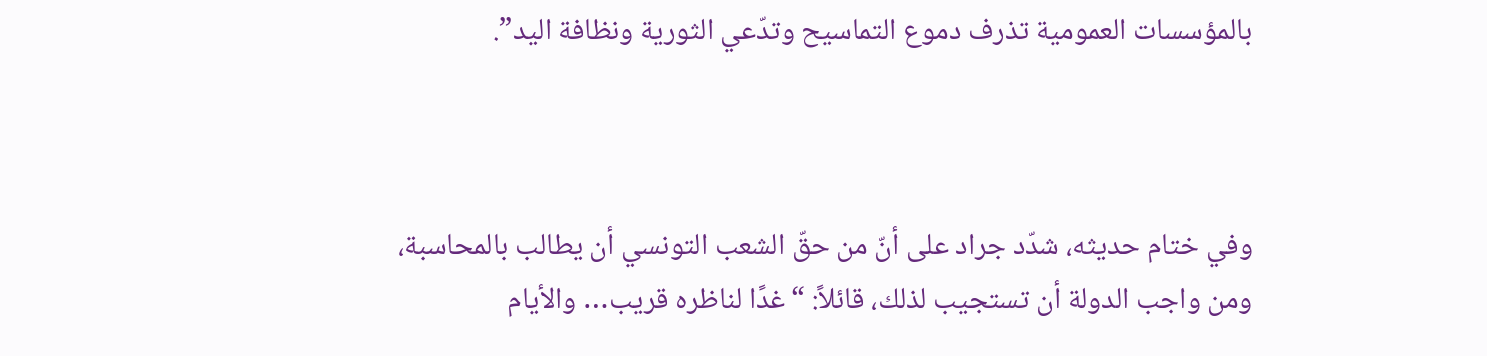بالمؤسسات العمومية تذرف دموع التماسيح وتدّعي الثورية ونظافة اليد”.



وفي ختام حديثه، شدّد جراد على أنّ من حقّ الشعب التونسي أن يطالب بالمحاسبة، ومن واجب الدولة أن تستجيب لذلك، قائلاً: “غدًا لناظره قريب… والأيام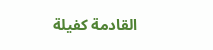القادمة كفيلة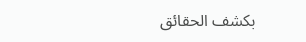بكشف الحقائق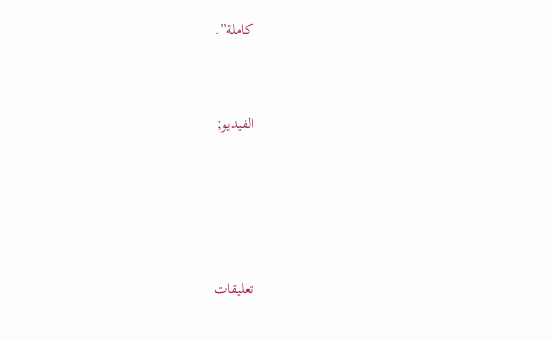كاملة”.



الفيديو;






تعليقات